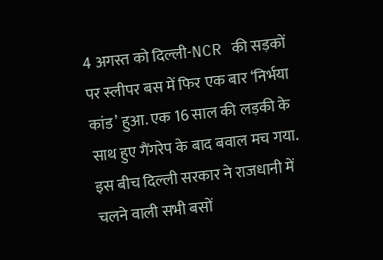4 अगस्त को दिल्ली-NCR की सड़कों पर स्लीपर बस में फिर एक बार ‘निर्भया कांड’ हुआ. एक 16 साल की लड़की के साथ हुए गैंगरेप के बाद बवाल मच गया. इस बीच दिल्ली सरकार ने राजधानी में चलने वाली सभी बसों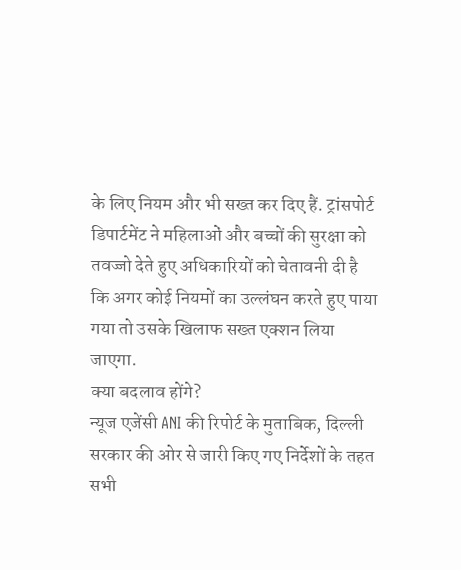के लिए नियम और भी सख्त कर दिए हैं. ट्रांसपोर्ट डिपार्टमेंट ने महिलाओं और बच्चों की सुरक्षा को तवज्जो देते हुए अधिकारियों को चेतावनी दी है कि अगर कोई नियमों का उल्लंघन करते हुए पाया गया तो उसके खिलाफ सख्त एक्शन लिया जाएगा.
क्या बदलाव होंगे?
न्यूज एजेंसी ANI की रिपोर्ट के मुताबिक, दिल्ली सरकार की ओर से जारी किए गए निर्देशों के तहत सभी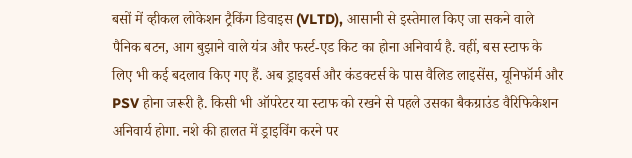बसों में व्हीकल लोकेशन ट्रैकिंग डिवाइस (VLTD), आसानी से इस्तेमाल किए जा सकने वाले पैनिक बटन, आग बुझाने वाले यंत्र और फर्स्ट-एड किट का होना अनिवार्य है. वहीं, बस स्टाफ के लिए भी कई बदलाव किए गए हैं. अब ड्राइवर्स और कंडक्टर्स के पास वैलिड लाइसेंस, यूनिफॉर्म और PSV होना जरूरी है. किसी भी ऑपरेटर या स्टाफ को रखने से पहले उसका बैकग्राउंड वैरिफिकेशन अनिवार्य होगा. नशे की हालत में ड्राइविंग करने पर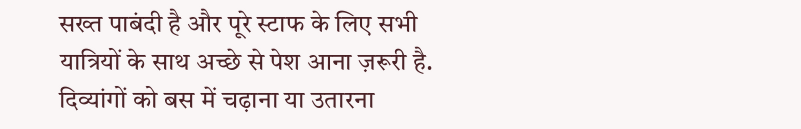सख्त पाबंदी है और पूरे स्टाफ के लिए सभी यात्रियों के साथ अच्छे से पेश आना ज़रूरी है.
दिव्यांगों को बस में चढ़ाना या उतारना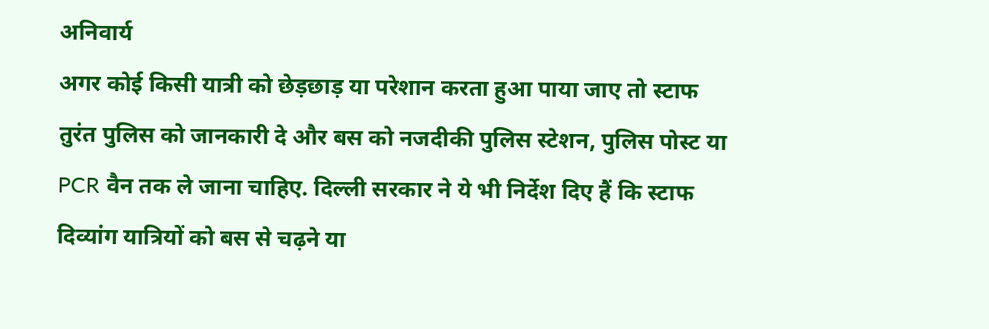अनिवार्य
अगर कोई किसी यात्री को छेड़छाड़ या परेशान करता हुआ पाया जाए तो स्टाफ तुरंत पुलिस को जानकारी दे और बस को नजदीकी पुलिस स्टेशन, पुलिस पोस्ट या PCR वैन तक ले जाना चाहिए. दिल्ली सरकार ने ये भी निर्देश दिए हैं कि स्टाफ दिव्यांग यात्रियों को बस से चढ़ने या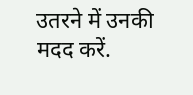उतरने में उनकी मदद करें.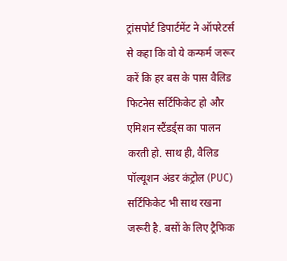ट्रांसपोर्ट डिपार्टमेंट ने ऑपरेटर्स से कहा कि वो ये कन्फर्म जरूर करें कि हर बस के पास वैलिड फिटनेस सर्टिफिकेट हो और एमिशन स्टैंडर्ड्स का पालन करती हो. साथ ही, वैलिड पॉल्यूशन अंडर कंट्रोल (PUC) सर्टिफिकेट भी साथ रखना जरूरी है. बसों के लिए ट्रैफिक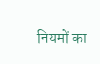नियमों का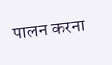पालन करना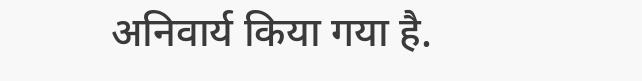अनिवार्य किया गया है.